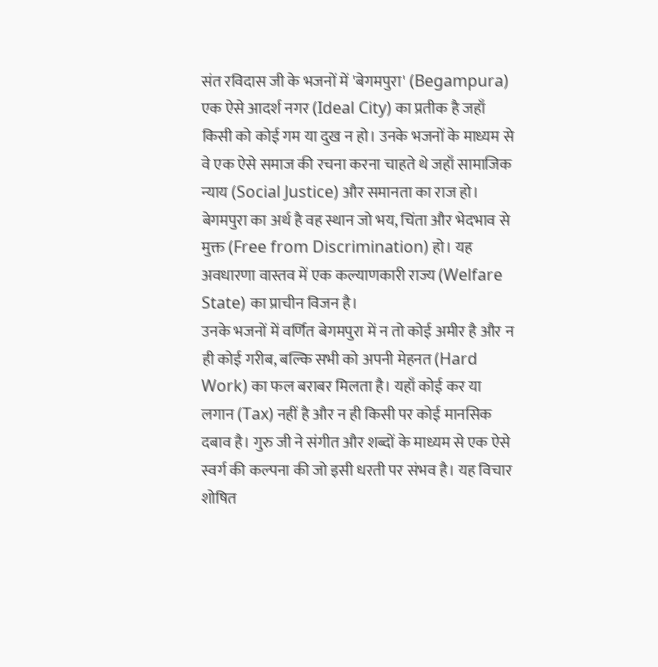संत रविदास जी के भजनों में 'बेगमपुरा' (Begampura) एक ऐसे आदर्श नगर (Ideal City) का प्रतीक है जहाँ किसी को कोई गम या दुख न हो। उनके भजनों के माध्यम से वे एक ऐसे समाज की रचना करना चाहते थे जहाँ सामाजिक न्याय (Social Justice) और समानता का राज हो। बेगमपुरा का अर्थ है वह स्थान जो भय, चिंता और भेदभाव से मुक्त (Free from Discrimination) हो। यह अवधारणा वास्तव में एक कल्याणकारी राज्य (Welfare State) का प्राचीन विजन है।
उनके भजनों में वर्णित बेगमपुरा में न तो कोई अमीर है और न ही कोई गरीब, बल्कि सभी को अपनी मेहनत (Hard Work) का फल बराबर मिलता है। यहाँ कोई कर या लगान (Tax) नहीं है और न ही किसी पर कोई मानसिक दबाव है। गुरु जी ने संगीत और शब्दों के माध्यम से एक ऐसे स्वर्ग की कल्पना की जो इसी धरती पर संभव है। यह विचार शोषित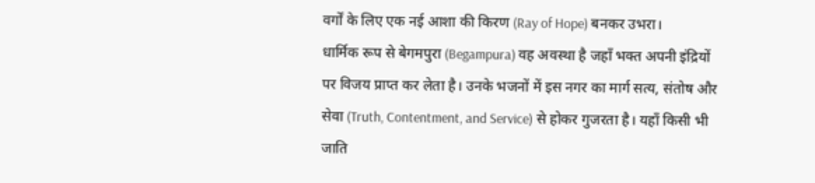वर्गों के लिए एक नई आशा की किरण (Ray of Hope) बनकर उभरा।
धार्मिक रूप से बेगमपुरा (Begampura) वह अवस्था है जहाँ भक्त अपनी इंद्रियों पर विजय प्राप्त कर लेता है। उनके भजनों में इस नगर का मार्ग सत्य, संतोष और सेवा (Truth, Contentment, and Service) से होकर गुजरता है। यहाँ किसी भी जाति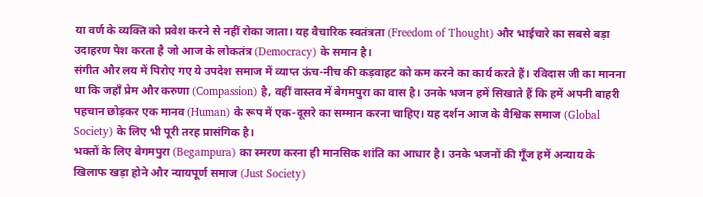या वर्ण के व्यक्ति को प्रवेश करने से नहीं रोका जाता। यह वैचारिक स्वतंत्रता (Freedom of Thought) और भाईचारे का सबसे बड़ा उदाहरण पेश करता है जो आज के लोकतंत्र (Democracy) के समान है।
संगीत और लय में पिरोए गए ये उपदेश समाज में व्याप्त ऊंच-नीच की कड़वाहट को कम करने का कार्य करते हैं। रविदास जी का मानना था कि जहाँ प्रेम और करुणा (Compassion) है, वहीं वास्तव में बेगमपुरा का वास है। उनके भजन हमें सिखाते हैं कि हमें अपनी बाहरी पहचान छोड़कर एक मानव (Human) के रूप में एक-दूसरे का सम्मान करना चाहिए। यह दर्शन आज के वैश्विक समाज (Global Society) के लिए भी पूरी तरह प्रासंगिक है।
भक्तों के लिए बेगमपुरा (Begampura) का स्मरण करना ही मानसिक शांति का आधार है। उनके भजनों की गूँज हमें अन्याय के खिलाफ खड़ा होने और न्यायपूर्ण समाज (Just Society)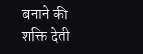बनाने की शक्ति देती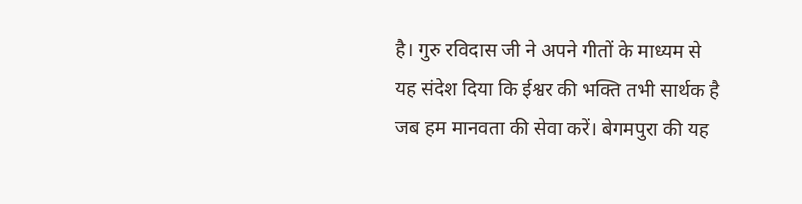है। गुरु रविदास जी ने अपने गीतों के माध्यम से यह संदेश दिया कि ईश्वर की भक्ति तभी सार्थक है जब हम मानवता की सेवा करें। बेगमपुरा की यह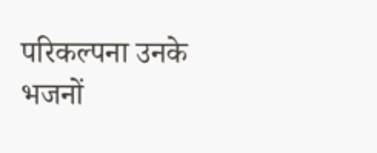परिकल्पना उनके भजनों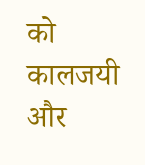को कालजयी और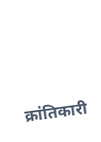क्रांतिकारी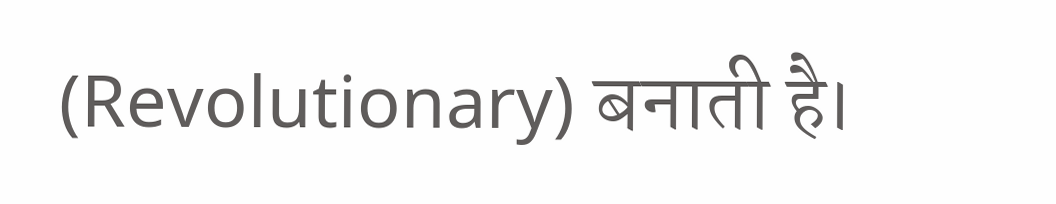(Revolutionary) बनाती है।